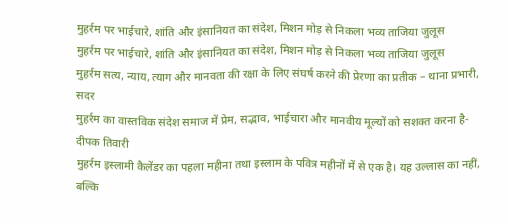मुहर्रम पर भाईचारे, शांति और इंसानियत का संदेश, मिशन मोड़ से निकला भव्य ताजिया जुलूस
मुहर्रम पर भाईचारे, शांति और इंसानियत का संदेश, मिशन मोड़ से निकला भव्य ताजिया जुलूस
मुहर्रम सत्य, न्याय, त्याग और मानवता की रक्षा के लिए संघर्ष करने की प्रेरणा का प्रतीक – थाना प्रभारी, सदर
मुहर्रम का वास्तविक संदेश समाज में प्रेम, सद्भाव, भाईचारा और मानवीय मूल्यों को सशक्त करना है- दीपक तिवारी
मुहर्रम इस्लामी कैलेंडर का पहला महीना तथा इस्लाम के पवित्र महीनों में से एक है। यह उल्लास का नहीं, बल्कि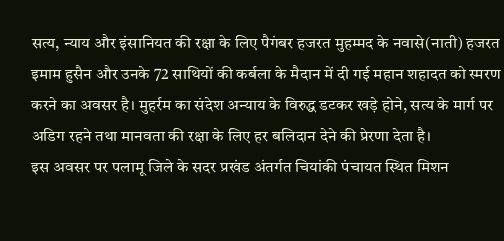सत्य, न्याय और इंसानियत की रक्षा के लिए पैगंबर हजरत मुहम्मद के नवासे(नाती) हजरत इमाम हुसैन और उनके 72 साथियों की कर्बला के मैदान में दी गई महान शहादत को स्मरण करने का अवसर है। मुहर्रम का संदेश अन्याय के विरुद्ध डटकर खड़े होने, सत्य के मार्ग पर अडिग रहने तथा मानवता की रक्षा के लिए हर बलिदान देने की प्रेरणा देता है।
इस अवसर पर पलामू जिले के सदर प्रखंड अंतर्गत चियांकी पंचायत स्थित मिशन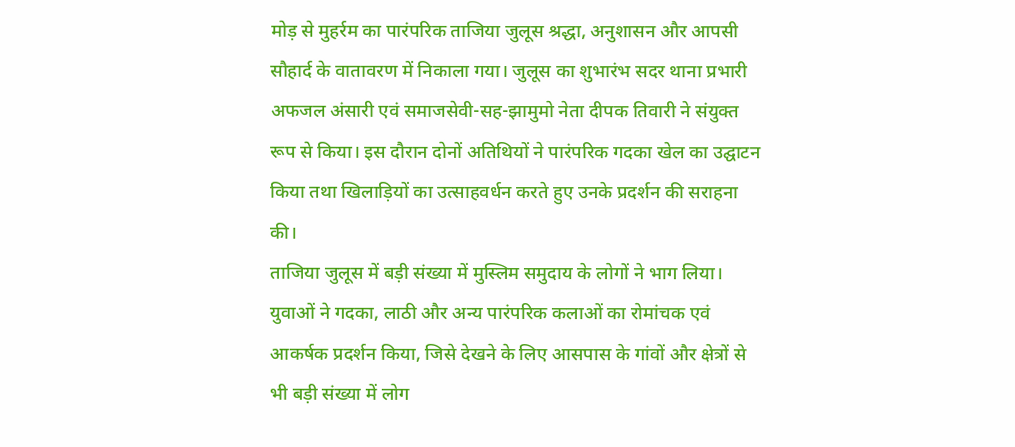मोड़ से मुहर्रम का पारंपरिक ताजिया जुलूस श्रद्धा, अनुशासन और आपसी सौहार्द के वातावरण में निकाला गया। जुलूस का शुभारंभ सदर थाना प्रभारी अफजल अंसारी एवं समाजसेवी-सह-झामुमो नेता दीपक तिवारी ने संयुक्त रूप से किया। इस दौरान दोनों अतिथियों ने पारंपरिक गदका खेल का उद्घाटन किया तथा खिलाड़ियों का उत्साहवर्धन करते हुए उनके प्रदर्शन की सराहना की।
ताजिया जुलूस में बड़ी संख्या में मुस्लिम समुदाय के लोगों ने भाग लिया। युवाओं ने गदका, लाठी और अन्य पारंपरिक कलाओं का रोमांचक एवं आकर्षक प्रदर्शन किया, जिसे देखने के लिए आसपास के गांवों और क्षेत्रों से भी बड़ी संख्या में लोग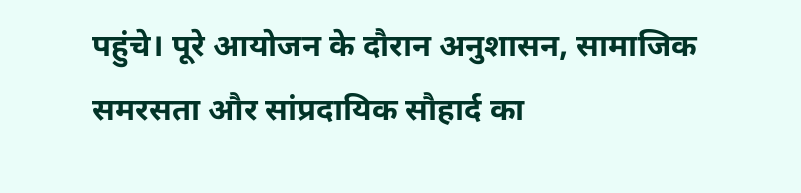पहुंचे। पूरे आयोजन के दौरान अनुशासन, सामाजिक समरसता और सांप्रदायिक सौहार्द का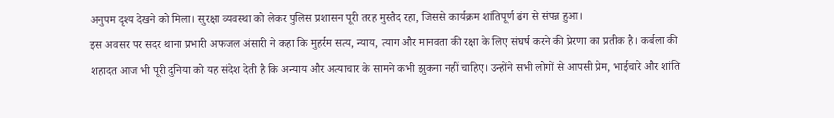अनुपम दृश्य देखने को मिला। सुरक्षा व्यवस्था को लेकर पुलिस प्रशासन पूरी तरह मुस्तैद रहा, जिससे कार्यक्रम शांतिपूर्ण ढंग से संपन्न हुआ।
इस अवसर पर सदर थाना प्रभारी अफजल अंसारी ने कहा कि मुहर्रम सत्य, न्याय, त्याग और मानवता की रक्षा के लिए संघर्ष करने की प्रेरणा का प्रतीक है। कर्बला की शहादत आज भी पूरी दुनिया को यह संदेश देती है कि अन्याय और अत्याचार के सामने कभी झुकना नहीं चाहिए। उन्होंने सभी लोगों से आपसी प्रेम, भाईचारे और शांति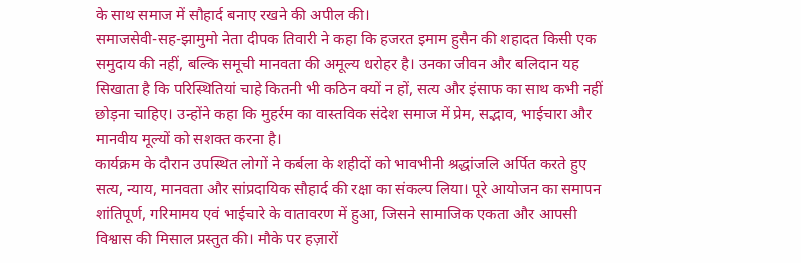के साथ समाज में सौहार्द बनाए रखने की अपील की।
समाजसेवी-सह-झामुमो नेता दीपक तिवारी ने कहा कि हजरत इमाम हुसैन की शहादत किसी एक समुदाय की नहीं, बल्कि समूची मानवता की अमूल्य धरोहर है। उनका जीवन और बलिदान यह सिखाता है कि परिस्थितियां चाहे कितनी भी कठिन क्यों न हों, सत्य और इंसाफ का साथ कभी नहीं छोड़ना चाहिए। उन्होंने कहा कि मुहर्रम का वास्तविक संदेश समाज में प्रेम, सद्भाव, भाईचारा और मानवीय मूल्यों को सशक्त करना है।
कार्यक्रम के दौरान उपस्थित लोगों ने कर्बला के शहीदों को भावभीनी श्रद्धांजलि अर्पित करते हुए सत्य, न्याय, मानवता और सांप्रदायिक सौहार्द की रक्षा का संकल्प लिया। पूरे आयोजन का समापन शांतिपूर्ण, गरिमामय एवं भाईचारे के वातावरण में हुआ, जिसने सामाजिक एकता और आपसी विश्वास की मिसाल प्रस्तुत की। मौके पर हज़ारों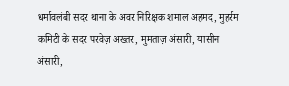धर्मावलंबी सदर थाना के अवर निरिक्षक शमाल अहमद, मुहर्रम कमिटी के सदर परवेज़ अख्तर, मुमताज़ अंसारी, यासीन अंसारी,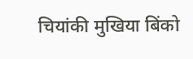चियांकी मुखिया बिंको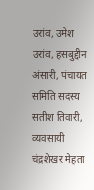उरांव, उमेश उरांव, हसबुद्दीन अंसारी, पंचायत समिति सदस्य सतीश तिवारी, व्यवसायी चंद्रशेखर मेहता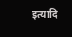इत्यादि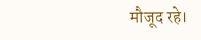मौजूद रहे।